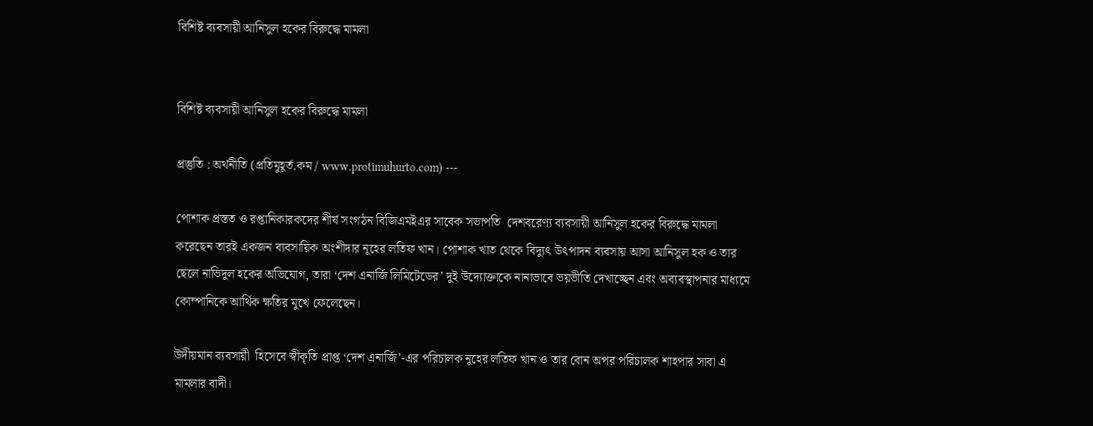বিশিষ্ট ব্যবসায়ী আনিসুল হকের বিরুদ্ধে মামলা


বিশিষ্ট ব্যবসায়ী আনিসুল হকের বিরুদ্ধে মামলা

প্রস্তুতি : অর্থনীতি (প্রতিমুহূর্ত.কম / www.protimuhurto.com) ---

পোশাক প্রস্তত ও রপ্তানিকারকদের শীর্ষ সংগঠন বিজিএমইএর সাবেক সভাপতি  দেশবরেণ্য ব্যবসায়ী আনিসুল হকের বিরুদ্ধে মামলা করেছেন তারই একজন ব্যবসায়িক অংশীদার নূহের লতিফ খান। পোশাক খাত থেকে বিদ্যুৎ উৎপাদন ব্যবসায় আসা আনিসুল হক ও তার ছেলে নাভিদুল হকের অভিযোগ, তারা ‘দেশ এনার্জি লিমিটেডের’ দুই উদ্যোক্তাকে নানাভাবে ভয়ভীতি দেখাচ্ছেন এবং অব্যবস্থাপনার মাধ্যমে কোম্পানিকে আর্থিক ক্ষতির মুখে ফেলেছেন।

উদীয়মান ব্যবসায়ী  হিসেবে স্বীকৃতি প্রাপ্ত ‘দেশ এনার্জি’-এর পরিচালক নূহের লতিফ খান ও তার বোন অপর পরিচালক শাহপার সাবা এ মামলার বাদী।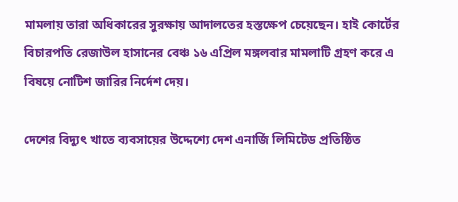মামলায় তারা অধিকারের সুরক্ষায় আদালতের হস্তক্ষেপ চেয়েছেন। হাই কোর্টের বিচারপতি রেজাউল হাসানের বেঞ্চ ১৬ এপ্রিল মঙ্গলবার মামলাটি গ্রহণ করে এ বিষয়ে নোটিশ জারির নির্দেশ দেয়।

দেশের বিদ্যুৎ খাতে ব্যবসায়ের উদ্দেশ্যে দেশ এনার্জি লিমিটেড প্রতিষ্ঠিত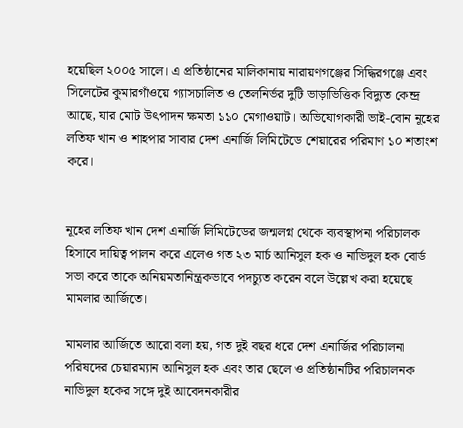হয়েছিল ২০০৫ সালে। এ প্রতিষ্ঠানের মালিকানায় নারায়ণগঞ্জের সিদ্ধিরগঞ্জে এবং সিলেটের কুমারগাঁওয়ে গ্যাসচালিত ও তেলনির্ভর দুটি ভাড়াভিত্তিক বিদ্যুত কেন্দ্র আছে, যার মোট উৎপাদন ক্ষমতা ১১০ মেগাওয়াট। অভিযোগকারী ভাই-বোন নূহের লতিফ খান ও শাহপার সাবার দেশ এনার্জি লিমিটেডে শেয়ারের পরিমাণ ১০ শতাংশ করে।


নূহের লতিফ খান দেশ এনার্জি লিমিটেডের জন্মলগ্ন থেকে ব্যবস্থাপনা পরিচালক হিসাবে দায়িত্ব পালন করে এলেও গত ২৩ মার্চ আনিসুল হক ও নাভিদুল হক বোর্ড সভা করে তাকে অনিয়মতানিন্ত্রকভাবে পদচ্যুত করেন বলে উল্লেখ করা হয়েছে মামলার আর্জিতে।

মামলার আর্জিতে আরো বলা হয়, গত দুই বছর ধরে দেশ এনার্জির পরিচালনা পরিষদের চেয়ারম্যান আনিসুল হক এবং তার ছেলে ও প্রতিষ্ঠানটির পরিচালনক নাভিদুল হকের সঙ্গে দুই আবেদনকারীর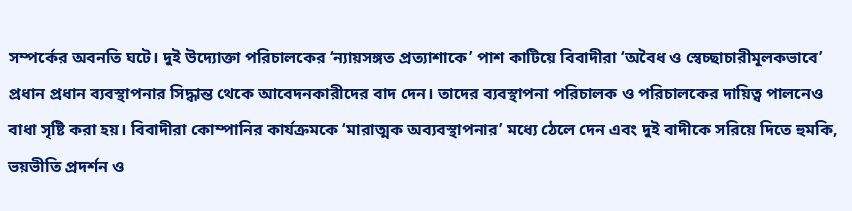সম্পর্কের অবনতি ঘটে। দুই উদ্যোক্তা পরিচালকের ‘ন্যায়সঙ্গত প্রত্যাশাকে’ পাশ কাটিয়ে বিবাদীরা ‘অবৈধ ও স্বেচ্ছাচারীমূলকভাবে’ প্রধান প্রধান ব্যবস্থাপনার সিদ্ধান্ত থেকে আবেদনকারীদের বাদ দেন। তাদের ব্যবস্থাপনা পরিচালক ও পরিচালকের দায়িত্ব পালনেও বাধা সৃষ্টি করা হয়। বিবাদীরা কোম্পানির কার্যক্রমকে ‘মারাত্মক অব্যবস্থাপনার’ মধ্যে ঠেলে দেন এবং দুই বাদীকে সরিয়ে দিতে হুমকি, ভয়ভীতি প্রদর্শন ও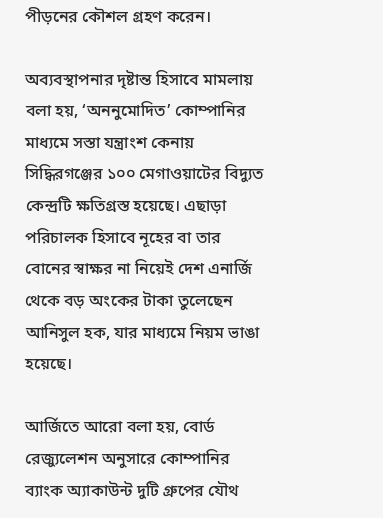পীড়নের কৌশল গ্রহণ করেন।

অব্যবস্থাপনার দৃষ্টান্ত হিসাবে মামলায় বলা হয়, ‘অননুমোদিত’ কোম্পানির মাধ্যমে সস্তা যন্ত্রাংশ কেনায় সিদ্ধিরগঞ্জের ১০০ মেগাওয়াটের বিদ্যুত কেন্দ্রটি ক্ষতিগ্রস্ত হয়েছে। এছাড়া পরিচালক হিসাবে নূহের বা তার বোনের স্বাক্ষর না নিয়েই দেশ এনার্জি থেকে বড় অংকের টাকা তুলেছেন আনিসুল হক, যার মাধ্যমে নিয়ম ভাঙা হয়েছে।

আর্জিতে আরো বলা হয়, বোর্ড রেজ্যুলেশন অনুসারে কোম্পানির ব্যাংক অ্যাকাউন্ট দুটি গ্রুপের যৌথ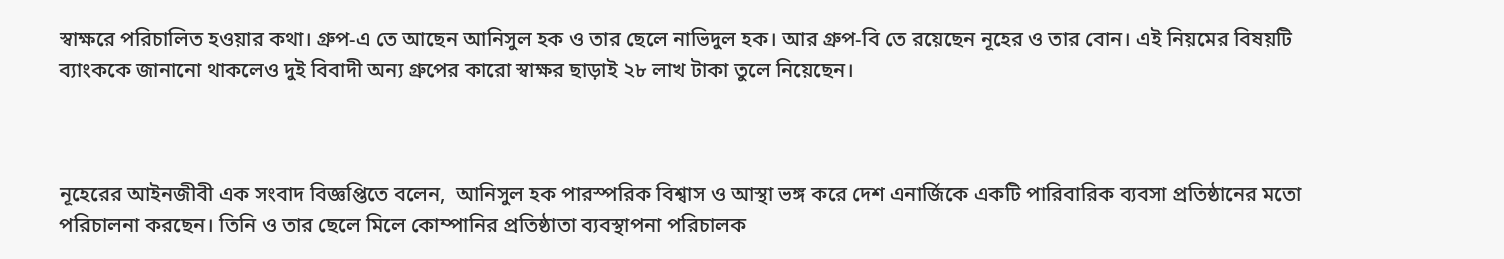স্বাক্ষরে পরিচালিত হওয়ার কথা। গ্রুপ-এ তে আছেন আনিসুল হক ও তার ছেলে নাভিদুল হক। আর গ্রুপ-বি তে রয়েছেন নূহের ও তার বোন। এই নিয়মের বিষয়টি ব্যাংককে জানানো থাকলেও দুই বিবাদী অন্য গ্রুপের কারো স্বাক্ষর ছাড়াই ২৮ লাখ টাকা তুলে নিয়েছেন।



নূহেরের আইনজীবী এক সংবাদ বিজ্ঞপ্তিতে বলেন,  আনিসুল হক পারস্পরিক বিশ্বাস ও আস্থা ভঙ্গ করে দেশ এনার্জিকে একটি পারিবারিক ব্যবসা প্রতিষ্ঠানের মতো পরিচালনা করছেন। তিনি ও তার ছেলে মিলে কোম্পানির প্রতিষ্ঠাতা ব্যবস্থাপনা পরিচালক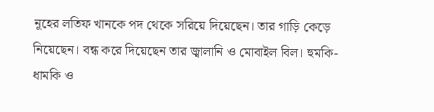নূহের লতিফ খানকে পদ থেকে সরিয়ে দিয়েছেন। তার গাড়ি কেড়ে নিয়েছেন। বন্ধ করে দিয়েছেন তার জ্বালানি ও মোবাইল বিল। হুমকি-ধামকি ও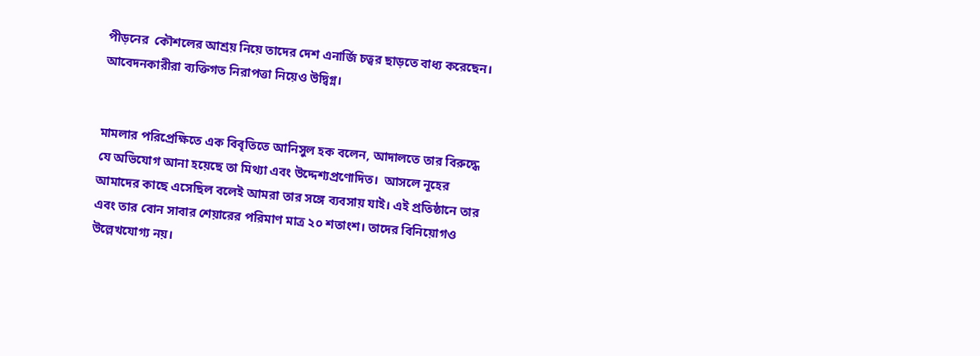পীড়নের  কৌশলের আশ্রয় নিয়ে তাদের দেশ এনার্জি চত্বর ছাড়তে বাধ্য করেছেন। আবেদনকারীরা ব্যক্তিগত নিরাপত্তা নিয়েও উদ্বিগ্ন।


মামলার পরিপ্রেক্ষিতে এক বিবৃতিতে আনিসুল হক বলেন, আদালতে তার বিরুদ্ধে যে অভিযোগ আনা হয়েছে তা মিথ্যা এবং উদ্দেশ্যপ্রণোদিত।  আসলে নূহের আমাদের কাছে এসেছিল বলেই আমরা তার সঙ্গে ব্যবসায় যাই। এই প্রতিষ্ঠানে তার এবং তার বোন সাবার শেয়ারের পরিমাণ মাত্র ২০ শতাংশ। তাদের বিনিয়োগও উল্লেখযোগ্য নয়।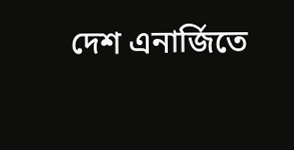দেশ এনার্জিতে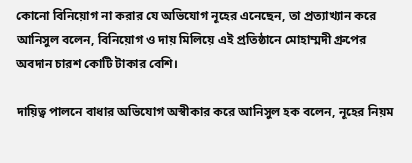কোনো বিনিয়োগ না করার যে অভিযোগ নূহের এনেছেন, তা প্রত্যাখ্যান করে আনিসুল বলেন, বিনিয়োগ ও দায় মিলিয়ে এই প্রতিষ্ঠানে মোহাম্মদী গ্রুপের অবদান চারশ কোটি টাকার বেশি।

দায়িত্ব পালনে বাধার অভিযোগ অস্বীকার করে আনিসুল হক বলেন, নূহের নিয়ম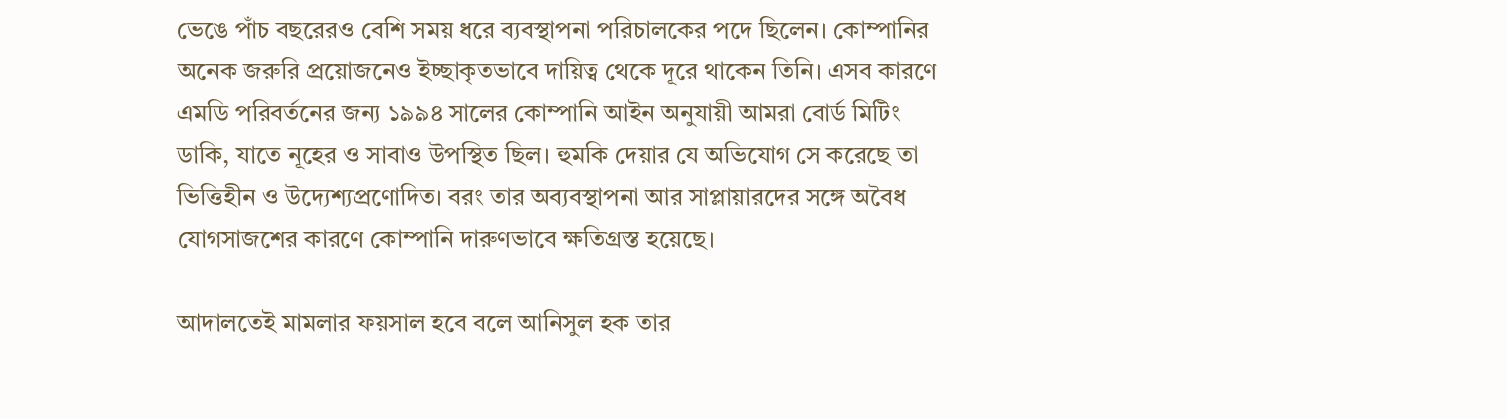ভেঙে পাঁচ বছরেরও বেশি সময় ধরে ব্যবস্থাপনা পরিচালকের পদে ছিলেন। কোম্পানির অনেক জরুরি প্রয়োজনেও ইচ্ছাকৃতভাবে দায়িত্ব থেকে দূরে থাকেন তিনি। এসব কারণে এমডি পরিবর্তনের জন্য ১৯৯৪ সালের কোম্পানি আইন অনুযায়ী আমরা বোর্ড মিটিং ডাকি, যাতে নূহের ও সাবাও উপস্থিত ছিল। হুমকি দেয়ার যে অভিযোগ সে করেছে তা ভিত্তিহীন ও উদ্যেশ্যপ্রণোদিত। বরং তার অব্যবস্থাপনা আর সাপ্লায়ারদের সঙ্গে অবৈধ যোগসাজশের কারণে কোম্পানি দারুণভাবে ক্ষতিগ্রস্ত হয়েছে।

আদালতেই মামলার ফয়সাল হবে বলে আনিসুল হক তার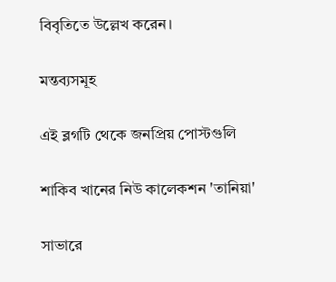বিবৃতিতে উল্লেখ করেন।

মন্তব্যসমূহ

এই ব্লগটি থেকে জনপ্রিয় পোস্টগুলি

শাকিব খানের নিউ কালেকশন 'তানিয়া'

সাভারে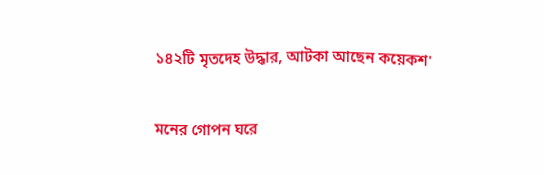১৪২টি মৃতদেহ উদ্ধার, আটকা আছেন কয়েকশ'

মনের গোপন ঘরে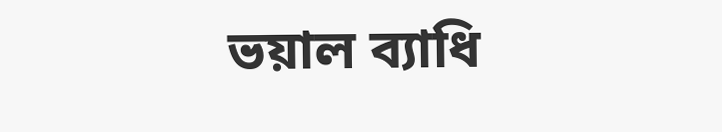ভয়াল ব্যাধি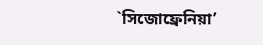`সিজোফ্রেনিয়া’